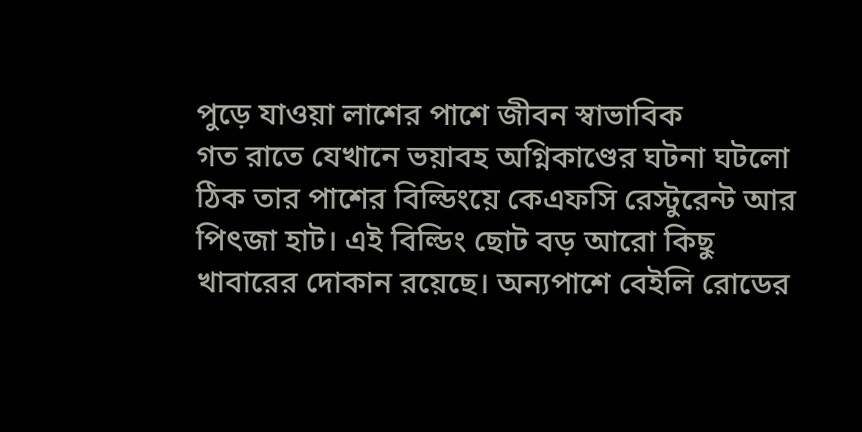পুড়ে যাওয়া লাশের পাশে জীবন স্বাভাবিক
গত রাতে যেখানে ভয়াবহ অগ্নিকাণ্ডের ঘটনা ঘটলো ঠিক তার পাশের বিল্ডিংয়ে কেএফসি রেস্টুরেন্ট আর পিৎজা হাট। এই বিল্ডিং ছোট বড় আরো কিছু খাবারের দোকান রয়েছে। অন্যপাশে বেইলি রোডের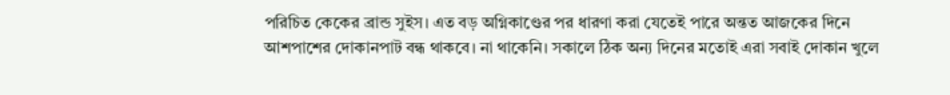পরিচিত কেকের ব্রান্ড সুইস। এত বড় অগ্নিকাণ্ডের পর ধারণা করা যেতেই পারে অন্তত আজকের দিনে আশপাশের দোকানপাট বন্ধ থাকবে। না থাকেনি। সকালে ঠিক অন্য দিনের মতোই এরা সবাই দোকান খুলে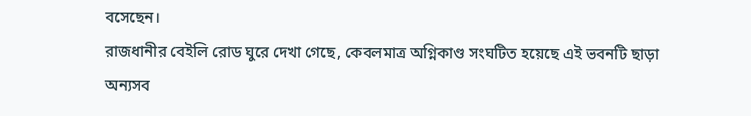বসেছেন।
রাজধানীর বেইলি রোড ঘুরে দেখা গেছে, কেবলমাত্র অগ্নিকাণ্ড সংঘটিত হয়েছে এই ভবনটি ছাড়া অন্যসব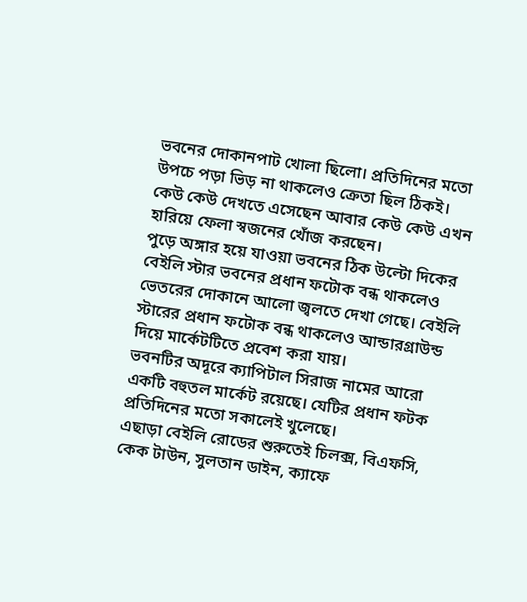ভবনের দোকানপাট খোলা ছিলো। প্রতিদিনের মতো উপচে পড়া ভিড় না থাকলেও ক্রেতা ছিল ঠিকই। কেউ কেউ দেখতে এসেছেন আবার কেউ কেউ এখন হারিয়ে ফেলা স্বজনের খোঁজ করছেন।
পুড়ে অঙ্গার হয়ে যাওয়া ভবনের ঠিক উল্টো দিকের বেইলি স্টার ভবনের প্রধান ফটোক বন্ধ থাকলেও ভেতরের দোকানে আলো জ্বলতে দেখা গেছে। বেইলি স্টারের প্রধান ফটোক বন্ধ থাকলেও আন্ডারগ্রাউন্ড দিয়ে মার্কেটটিতে প্রবেশ করা যায়।
ভবনটির অদূরে ক্যাপিটাল সিরাজ নামের আরো একটি বহুতল মার্কেট রয়েছে। যেটির প্রধান ফটক প্রতিদিনের মতো সকালেই খুলেছে।
এছাড়া বেইলি রোডের শুরুতেই চিলক্স, বিএফসি, কেক টাউন, সুলতান ডাইন, ক্যাফে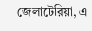জেলাটেরিয়া, এ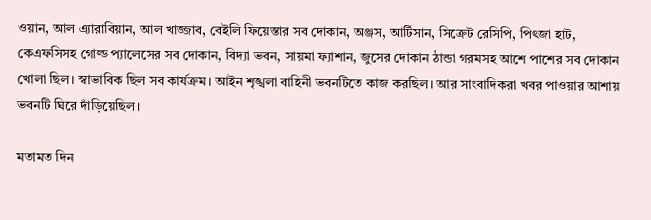ওয়ান, আল এ্যারাবিয়ান, আল খাজ্জাব, বেইলি ফিয়েস্তার সব দোকান, অঞ্জস, আর্টিসান, সিক্রেট রেসিপি, পিৎজা হাট, কেএফসিসহ গোল্ড প্যালেসের সব দোকান, বিদ্যা ভবন, সায়মা ফ্যাশান, জুসের দোকান ঠান্ডা গরমসহ আশে পাশের সব দোকান খোলা ছিল। স্বাভাবিক ছিল সব কার্যক্রম। আইন শৃঙ্খলা বাহিনী ভবনটিতে কাজ করছিল। আর সাংবাদিকরা খবর পাওয়ার আশায় ভবনটি ঘিরে দাঁড়িয়েছিল।

মতামত দিন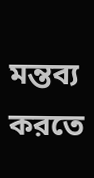মন্তব্য করতে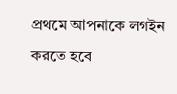প্রথমে আপনাকে লগইন করতে হবে